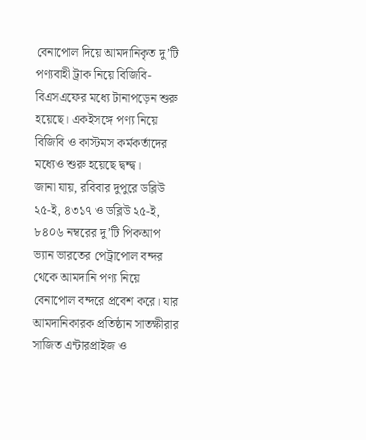বেনাপোল দিয়ে আমদানিকৃত দু’টি পণ্যবাহী ট্রাক নিয়ে বিজিবি-বিএসএফের মধ্যে টানাপড়েন শুরু হয়েছে। একইসঙ্গে পণ্য নিয়ে বিজিবি ও কাস্টমস কর্মকর্তাদের মধ্যেও শুরু হয়েছে দ্বন্দ্ব।
জানা যায়, রবিবার দুপুরে ডব্লিউ ২৫-ই, ৪৩১৭ ও ডব্লিউ ২৫-ই, ৮৪০৬ নম্বরের দু’টি পিকআপ ভ্যান ভারতের পেট্রাপোল বন্দর থেকে আমদানি পণ্য নিয়ে বেনাপোল বন্দরে প্রবেশ করে। যার আমদানিকারক প্রতিষ্ঠান সাতক্ষীরার সাজিত এন্টারপ্রাইজ ও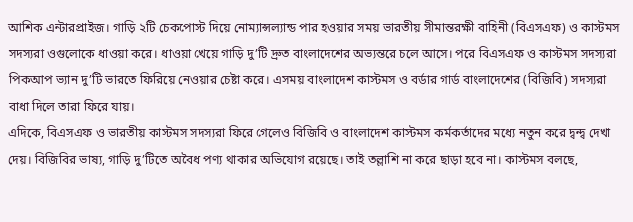আশিক এন্টারপ্রাইজ। গাড়ি ২টি চেকপোস্ট দিয়ে নোম্যান্সল্যান্ড পার হওয়ার সময় ভারতীয় সীমান্তরক্ষী বাহিনী (বিএসএফ) ও কাস্টমস সদস্যরা ওগুলোকে ধাওয়া করে। ধাওয়া খেয়ে গাড়ি দু’টি দ্রুত বাংলাদেশের অভ্যন্তরে চলে আসে। পরে বিএসএফ ও কাস্টমস সদস্যরা পিকআপ ভ্যান দু’টি ভারতে ফিরিয়ে নেওয়ার চেষ্টা করে। এসময় বাংলাদেশ কাস্টমস ও বর্ডার গার্ড বাংলাদেশের (বিজিবি) সদস্যরা বাধা দিলে তারা ফিরে যায়।
এদিকে, বিএসএফ ও ভারতীয় কাস্টমস সদস্যরা ফিরে গেলেও বিজিবি ও বাংলাদেশ কাস্টমস কর্মকর্তাদের মধ্যে নতুন করে দ্বন্দ্ব দেখা দেয়। বিজিবির ভাষ্য, গাড়ি দু’টিতে অবৈধ পণ্য থাকার অভিযোগ রয়েছে। তাই তল্লাশি না করে ছাড়া হবে না। কাস্টমস বলছে,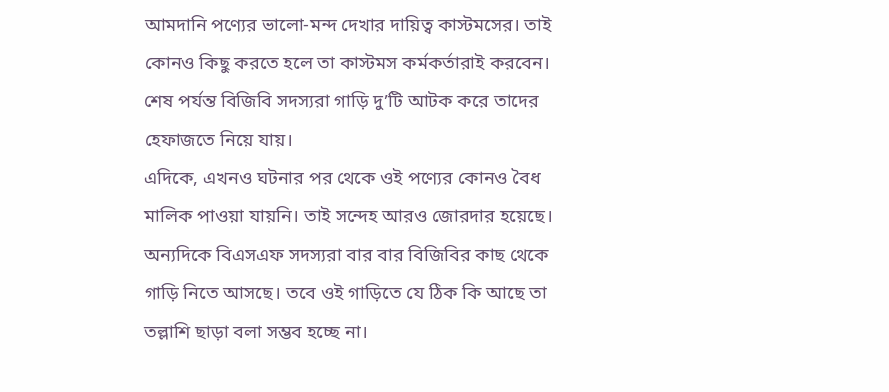আমদানি পণ্যের ভালো-মন্দ দেখার দায়িত্ব কাস্টমসের। তাই কোনও কিছু করতে হলে তা কাস্টমস কর্মকর্তারাই করবেন। শেষ পর্যন্ত বিজিবি সদস্যরা গাড়ি দু’টি আটক করে তাদের হেফাজতে নিয়ে যায়।
এদিকে, এখনও ঘটনার পর থেকে ওই পণ্যের কোনও বৈধ মালিক পাওয়া যায়নি। তাই সন্দেহ আরও জোরদার হয়েছে। অন্যদিকে বিএসএফ সদস্যরা বার বার বিজিবির কাছ থেকে গাড়ি নিতে আসছে। তবে ওই গাড়িতে যে ঠিক কি আছে তা তল্লাশি ছাড়া বলা সম্ভব হচ্ছে না।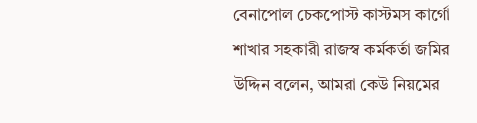বেনাপোল চেকপোস্ট কাস্টমস কার্গো শাখার সহকারী রাজস্ব কর্মকর্তা জমির উদ্দিন বলেন, আমরা কেউ নিয়মের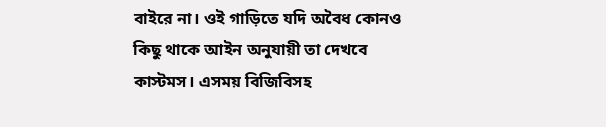বাইরে না। ওই গাড়িতে যদি অবৈধ কোনও কিছু থাকে আইন অনুযায়ী তা দেখবে কাস্টমস। এসময় বিজিবিসহ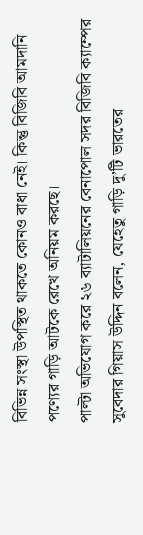বিভিন্ন সংস্থা উপস্থিত থাকতে কোনও বাধা নেই। কিন্তু বিজিবি আমদানি পণ্যের গাড়ি আটকে রেখে অনিয়ম করছে।
পাল্টা অভিযোগ করে ২৬ ব্যাটালিয়নের বেনাপোল সদর বিজিবি ক্যাম্পের সুবেদার গিয়াস উদ্দিন বলেন, যেহেতু গাড়ি দু’টি ভারতের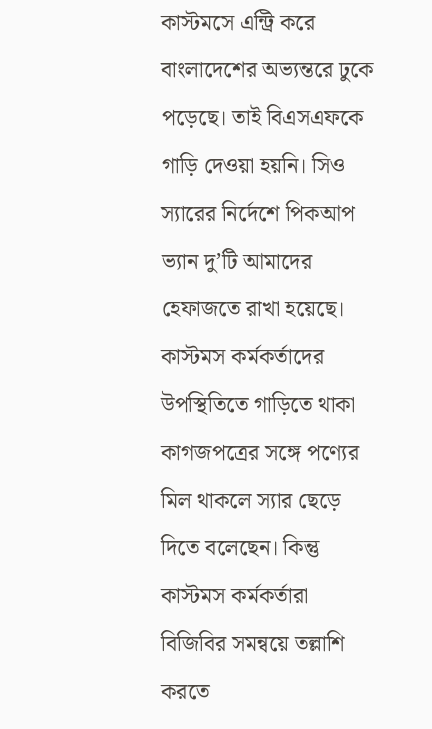কাস্টমসে এন্ট্রি করে বাংলাদেশের অভ্যন্তরে ঢুকে পড়েছে। তাই বিএসএফকে গাড়ি দেওয়া হয়নি। সিও স্যারের নির্দেশে পিকআপ ভ্যান দু’টি আমাদের হেফাজতে রাখা হয়েছে। কাস্টমস কর্মকর্তাদের উপস্থিতিতে গাড়িতে থাকা কাগজপত্রের সঙ্গে পণ্যের মিল থাকলে স্যার ছেড়ে দিতে বলেছেন। কিন্তু কাস্টমস কর্মকর্তারা বিজিবির সমন্বয়ে তল্লাশি করতে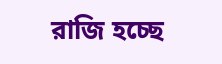রাজি হচ্ছে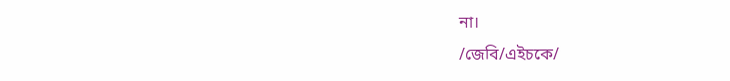না।
/জেবি/এইচকে/